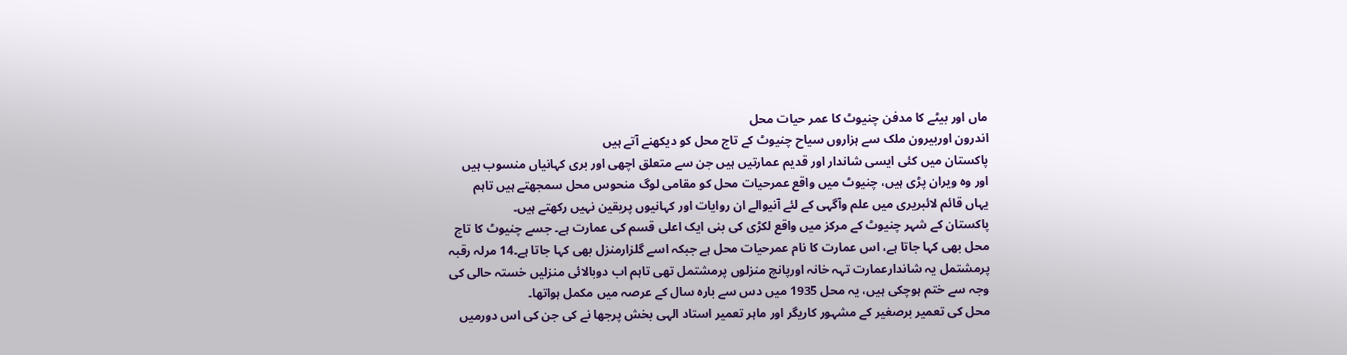ماں اور بیٹے کا مدفن چنیوٹ کا عمر حیات محل
اندرون اوربیرون ملک سے ہزاروں سیاح چنیوٹ کے تاج محل کو دیکھنے آتے ہیں
پاکستان میں کئی ایسی شاندار اور قدیم عمارتیں ہیں جن سے متعلق اچھی اور بری کہانیاں منسوب ہیں اور وہ ویران پڑی ہیں، چنیوٹ میں واقع عمرحیات محل کو مقامی لوگ منحوس محل سمجھتے ہیں تاہم یہاں قائم لائبریری میں علم وآگہی کے لئے آنیوالے ان روایات اور کہانیوں پریقین نہیں رکھتے ہیں۔
پاکستان کے شہر چنیوٹ کے مرکز میں واقع لکڑی کی بنی ایک اعلی قسم کی عمارت ہے۔ جسے چنیوٹ کا تاج محل بھی کہا جاتا ہے، اس عمارت کا نام عمرحیات محل ہے جبکہ اسے گلزارمنزل بھی کہا جاتا ہے۔14 مرلہ رقبہ پرمشتمل یہ شاندارعمارت تہہ خانہ اورپانچ منزلوں پرمشتمل تھی تاہم اب دوبالائی منزلیں خستہ حالی کی وجہ سے ختم ہوچکی ہیں، یہ محل 1935 میں دس سے بارہ سال کے عرصہ میں مکمل ہواتھا۔
محل کی تعمیر برصغیر کے مشہور کاریگر اور ماہر تعمیر استاد الہی بخش پرجھا نے کی جن کی اس دورمیں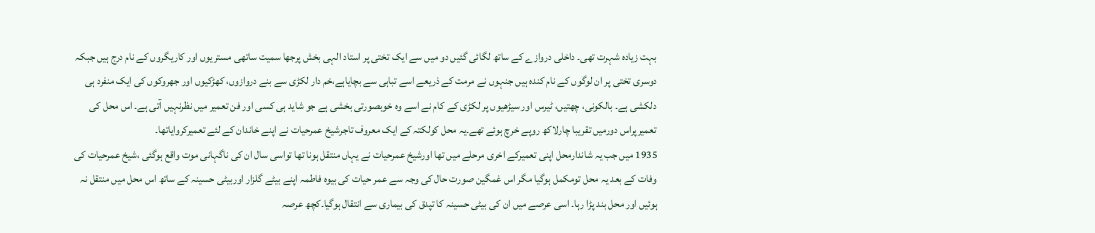بہت زیادہ شہرت تھی۔ داخلی دروازے کے ساتھ لگائی گئیں دو میں سے ایک تختی پر استاد الہی بخش پرجھا سمیت ساتھی مستریوں اور کاریگروں کے نام درج ہیں جبکہ دوسری تختی پر ان لوگوں کے نام کندہ ہیں جنہوں نے مرمت کے ذریعے اسے تباہی سے بچایاہے،خم دار لکڑی سے بنے دروازوں، کھڑکیوں اور جھروکوں کی ایک منفرد ہی دلکشی ہے۔ بالکونی، چھتیں، ٹیرس اور سیڑھیوں پر لکڑی کے کام نے اسے وہ خوبصورتی بخشی ہے جو شاید ہی کسی اور فن تعمیر میں نظرنہیں آتی ہے۔ اس محل کی تعمیرپراس دورمیں تقریبا چارلاکھ روپے خرچ ہوئے تھے۔یہ محل کولکتہ کے ایک معروف تاجرشیخ عمرحیات نے اپنے خاندان کے لئے تعمیرکروایاتھا۔
1935 میں جب یہ شاندارمحل اپنی تعمیرکے اخری مرحلے میں تھا اورشیخ عمرحیات نے یہاں منتقل ہونا تھا تواسی سال ان کی ناگہانی موت واقع ہوگئی ،شیخ عمرحیات کی وفات کے بعد یہ محل تومکمل ہوگیا مگر اس غمگین صورت حال کی وجہ سے عمر حیات کی بیوہ فاطمہ اپنے بیٹے گلزار اوربیٹی حسینہ کے ساتھ اس محل میں منتقل نہ ہوئیں اور محل بند پڑا رہا۔ اسی عرصے میں ان کی بیٹی حسینہ کا تپدق کی بیماری سے انتقال ہوگیا۔کچھ عرصہ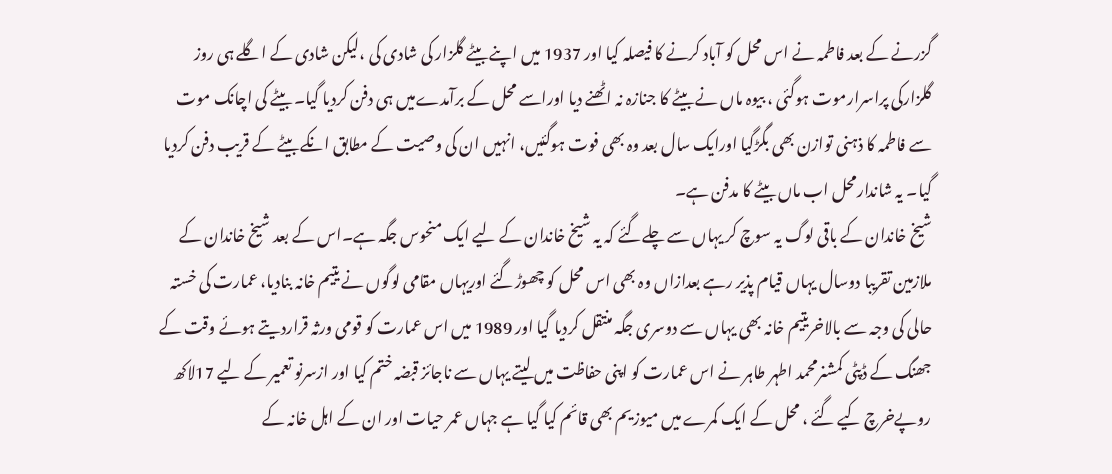گزرنے کے بعد فاطمہ نے اس محل کو آباد کرنے کا فیصلہ کیا اور 1937 میں اپنے بیٹے گلزار کی شادی کی ،لیکن شادی کے اگلے ہی روز گلزارکی پراسرارموت ہوگئی ، بیوہ ماں نے بیٹے کا جنازہ نہ اٹھنے دیا اوراسے محل کے برآمدےمیں ہی دفن کردیا گیا۔ بیٹے کی اچانک موت سے فاطمہ کا ذہنی توازن بھی بگڑگیا اورایک سال بعد وہ بھی فوت ہوگئیں، انہیں ان کی وصیت کے مطابق انکے بیٹے کے قریب دفن کردیا گیا۔ یہ شاندارمحل اب ماں بیٹے کا مدفن ہے۔
شیخ خاندان کے باقی لوگ یہ سوچ کر یہاں سے چلےگئے کہ یہ شیخ خاندان کے لیے ایک منحوس جگہ ہے۔اس کے بعد شیخ خاندان کے ملازمین تقریبا دوسال یہاں قیام پذیر رہے بعدازاں وہ بھی اس محل کو چھوڑگئے اوریہاں مقامی لوگوں نے یتیم خانہ بنادیا، عمارت کی خستہ حالی کی وجہ سے بالاخریتیم خانہ بھی یہاں سے دوسری جگہ منتقل کردیا گیا اور 1989 میں اس عمارت کو قومی ورثہ قراردیتے ہوئے وقت کے جھنگ کے ڈپٹی کمشنرمحمد اطہر طاہر نے اس عمارت کو اپنی حفاظت میں لیتے یہاں سے ناجائز قبضہ ختم کیا اور ازسرنو تعمیر کے لیے 17لاکھ روپےخرچ کیے گئے ، محل کے ایک کمرے میں میوزیم بھی قائم کیا گیا ہے جہاں عمر حیات اور ان کے اہل خانہ کے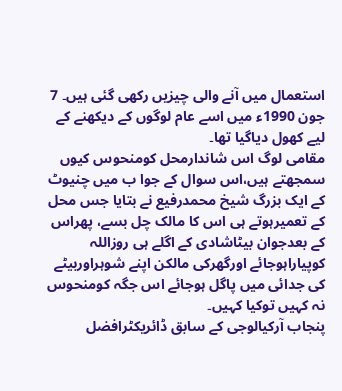استعمال میں آنے والی چیزیں رکھی گئی ہیں۔ 7 جون 1990ء میں اسے عام لوگوں کے دیکھنے کے لیے کھول دیاگیا تھا۔
مقامی لوگ اس شاندارمحل کومنحوس کیوں سمجھتے ہیں،اس سوال کے جوا ب میں چنیوٹ کے ایک بزرگ شیخ محمدرفیع نے بتایا جس محل کے تعمیرہوتے ہی اس کا مالک چل بسے، پھراس کے بعدجوان بیٹاشادی کے اگلے ہی روزاللہ کوپیاراہوجائے اورگھرکی مالکن اپنے شوہراوربیٹے کی جدائی میں پاگل ہوجائے اس جگہ کومنحوس نہ کہیں توکیا کہیں۔
پنجاب آرکیالوجی کے سابق ڈائریکٹرافضل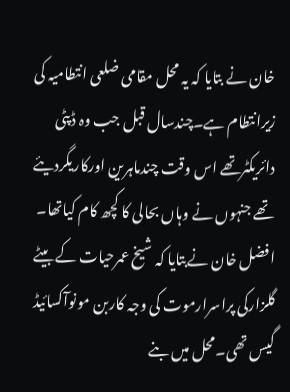خان نے بتایا کہ یہ محل مقامی ضلعی انتطامیہ کی زیرانتطام ہے۔چندسال قبل جب وہ ڈپٹی دائریکٹرتھے اس وقت چندماہرین اورکاریگردیئے تھے جنہوں نے وہاں بحالی کا کچھ کام کیاتھا۔ افضل خان نےبتایا کہ شیخ عمرحیات کے بیٹے گلزارکی پراسرارموت کی وجہ کاربن مونوآکسائیڈ گیس تھی۔محل میں بنے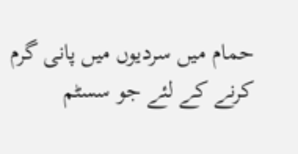حمام میں سردیوں میں پانی گرم کرنے کے لئے جو سسٹم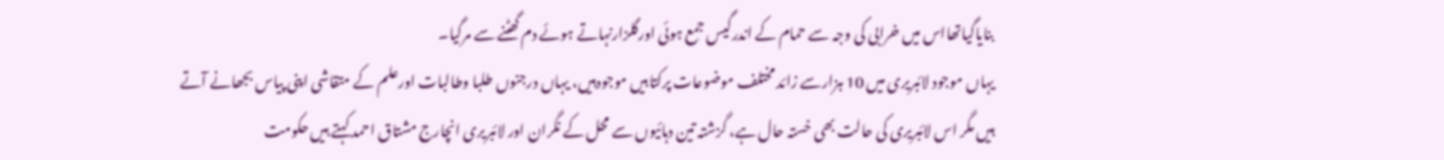بنایاگیاتھااس میں خرابی کی وجہ سے حمام کے اندرگیس جمع ہوئی اورگلزارنہاتے ہوئے دم گھٹنے سے مرگیا۔
یہاں موجود لائبریری میں 10 ہزارسے زائد مختلف موضوعات پرکتابیں موجودہیں، یہاں درجنوں طلبا وطالبات اورعلم کے متقاشی اپنی پیاس بجھانے آتے ہیں مگر اس لائبریری کی حالت بھی خستہ حال ہے، گزشتہ تین دہائیوں سے محل کے نگران اور لائبریری انچارج مشتاق احمد کہتے ہیں حکومت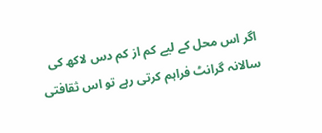اگر اس محل کے لیے کم از کم دس لاکھ کی سالانہ گرانٹ فراہم کرتی رہے تو اس ثقافتی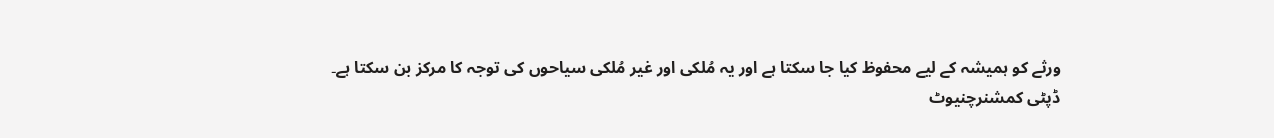ورثے کو ہمیشہ کے لیے محفوظ کیا جا سکتا ہے اور یہ مُلکی اور غیر مُلکی سیاحوں کی توجہ کا مرکز بن سکتا ہے۔
ڈپٹی کمشنرچنیوٹ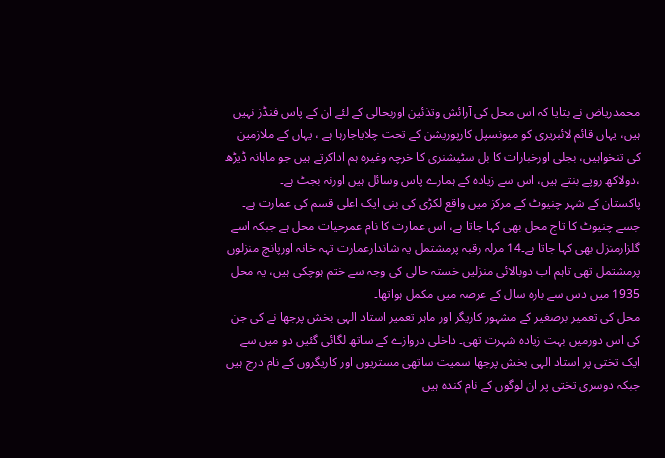محمدریاض نے بتایا کہ اس محل کی آرائش وتذئین اوربحالی کے لئے ان کے پاس فنڈز نہیں ہیں، یہاں قائم لائبریری کو میونسپل کارپوریشن کے تحت چلایاجارہا ہے ، یہاں کے ملازمین کی تنخواہیں، بجلی اورخبارات کا بل سٹیشنری کا خرچہ وغیرہ ہم اداکرتے ہیں جو ماہانہ ڈیڑھ ،دولاکھ روپے بنتے ہیں، اس سے زیادہ کے ہمارے پاس وسائل ہیں اورنہ بجٹ ہے۔
پاکستان کے شہر چنیوٹ کے مرکز میں واقع لکڑی کی بنی ایک اعلی قسم کی عمارت ہے۔ جسے چنیوٹ کا تاج محل بھی کہا جاتا ہے، اس عمارت کا نام عمرحیات محل ہے جبکہ اسے گلزارمنزل بھی کہا جاتا ہے۔14 مرلہ رقبہ پرمشتمل یہ شاندارعمارت تہہ خانہ اورپانچ منزلوں پرمشتمل تھی تاہم اب دوبالائی منزلیں خستہ حالی کی وجہ سے ختم ہوچکی ہیں، یہ محل 1935 میں دس سے بارہ سال کے عرصہ میں مکمل ہواتھا۔
محل کی تعمیر برصغیر کے مشہور کاریگر اور ماہر تعمیر استاد الہی بخش پرجھا نے کی جن کی اس دورمیں بہت زیادہ شہرت تھی۔ داخلی دروازے کے ساتھ لگائی گئیں دو میں سے ایک تختی پر استاد الہی بخش پرجھا سمیت ساتھی مستریوں اور کاریگروں کے نام درج ہیں جبکہ دوسری تختی پر ان لوگوں کے نام کندہ ہیں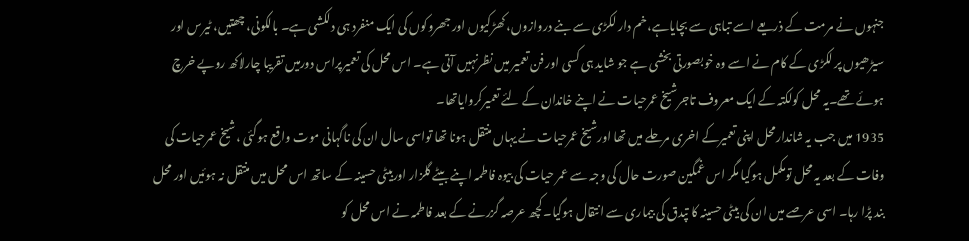جنہوں نے مرمت کے ذریعے اسے تباہی سے بچایاہے،خم دار لکڑی سے بنے دروازوں، کھڑکیوں اور جھروکوں کی ایک منفرد ہی دلکشی ہے۔ بالکونی، چھتیں، ٹیرس اور سیڑھیوں پر لکڑی کے کام نے اسے وہ خوبصورتی بخشی ہے جو شاید ہی کسی اور فن تعمیر میں نظرنہیں آتی ہے۔ اس محل کی تعمیرپراس دورمیں تقریبا چارلاکھ روپے خرچ ہوئے تھے۔یہ محل کولکتہ کے ایک معروف تاجرشیخ عمرحیات نے اپنے خاندان کے لئے تعمیرکروایاتھا۔
1935 میں جب یہ شاندارمحل اپنی تعمیرکے اخری مرحلے میں تھا اورشیخ عمرحیات نے یہاں منتقل ہونا تھا تواسی سال ان کی ناگہانی موت واقع ہوگئی ،شیخ عمرحیات کی وفات کے بعد یہ محل تومکمل ہوگیا مگر اس غمگین صورت حال کی وجہ سے عمر حیات کی بیوہ فاطمہ اپنے بیٹے گلزار اوربیٹی حسینہ کے ساتھ اس محل میں منتقل نہ ہوئیں اور محل بند پڑا رہا۔ اسی عرصے میں ان کی بیٹی حسینہ کا تپدق کی بیماری سے انتقال ہوگیا۔کچھ عرصہ گزرنے کے بعد فاطمہ نے اس محل کو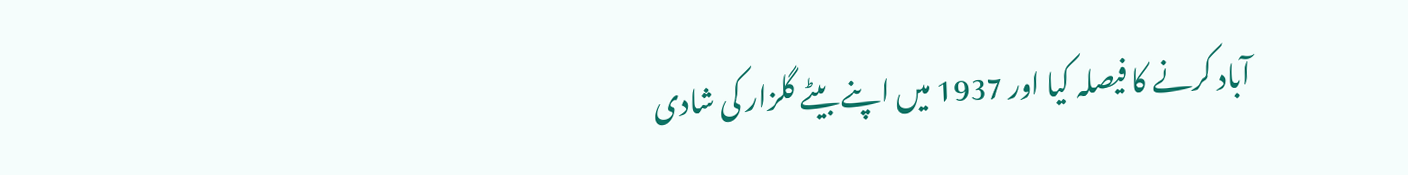آباد کرنے کا فیصلہ کیا اور 1937 میں اپنے بیٹے گلزار کی شادی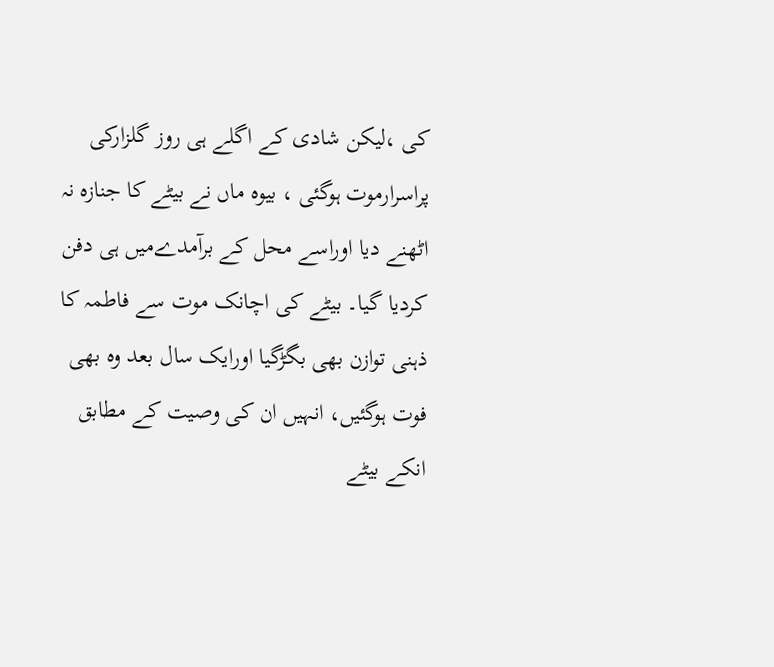کی ،لیکن شادی کے اگلے ہی روز گلزارکی پراسرارموت ہوگئی ، بیوہ ماں نے بیٹے کا جنازہ نہ اٹھنے دیا اوراسے محل کے برآمدےمیں ہی دفن کردیا گیا۔ بیٹے کی اچانک موت سے فاطمہ کا ذہنی توازن بھی بگڑگیا اورایک سال بعد وہ بھی فوت ہوگئیں، انہیں ان کی وصیت کے مطابق انکے بیٹے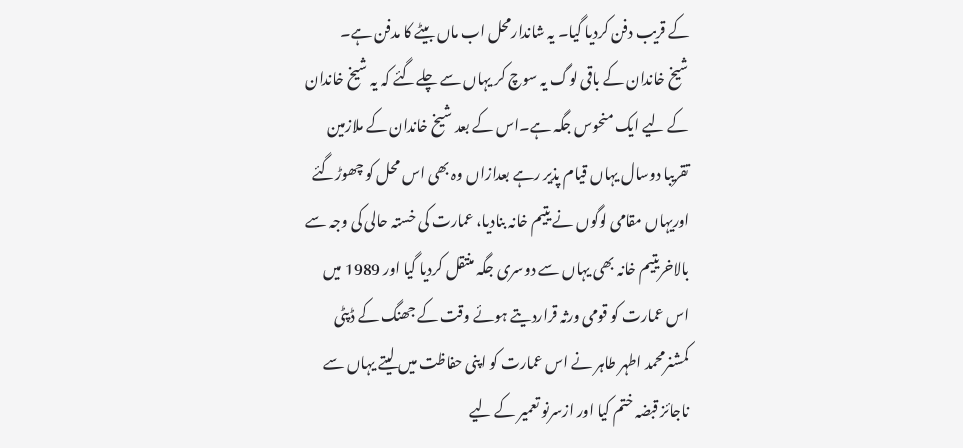کے قریب دفن کردیا گیا۔ یہ شاندارمحل اب ماں بیٹے کا مدفن ہے۔
شیخ خاندان کے باقی لوگ یہ سوچ کر یہاں سے چلےگئے کہ یہ شیخ خاندان کے لیے ایک منحوس جگہ ہے۔اس کے بعد شیخ خاندان کے ملازمین تقریبا دوسال یہاں قیام پذیر رہے بعدازاں وہ بھی اس محل کو چھوڑگئے اوریہاں مقامی لوگوں نے یتیم خانہ بنادیا، عمارت کی خستہ حالی کی وجہ سے بالاخریتیم خانہ بھی یہاں سے دوسری جگہ منتقل کردیا گیا اور 1989 میں اس عمارت کو قومی ورثہ قراردیتے ہوئے وقت کے جھنگ کے ڈپٹی کمشنرمحمد اطہر طاہر نے اس عمارت کو اپنی حفاظت میں لیتے یہاں سے ناجائز قبضہ ختم کیا اور ازسرنو تعمیر کے لیے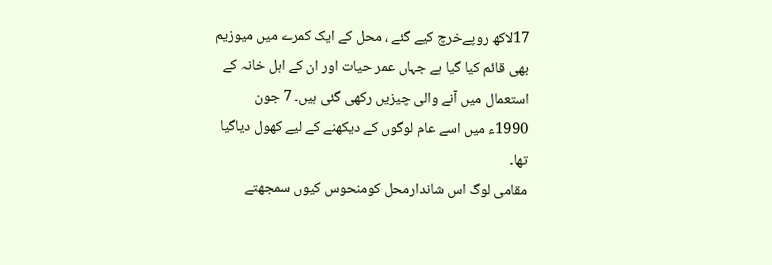17لاکھ روپےخرچ کیے گئے ، محل کے ایک کمرے میں میوزیم بھی قائم کیا گیا ہے جہاں عمر حیات اور ان کے اہل خانہ کے استعمال میں آنے والی چیزیں رکھی گئی ہیں۔ 7 جون 1990ء میں اسے عام لوگوں کے دیکھنے کے لیے کھول دیاگیا تھا۔
مقامی لوگ اس شاندارمحل کومنحوس کیوں سمجھتے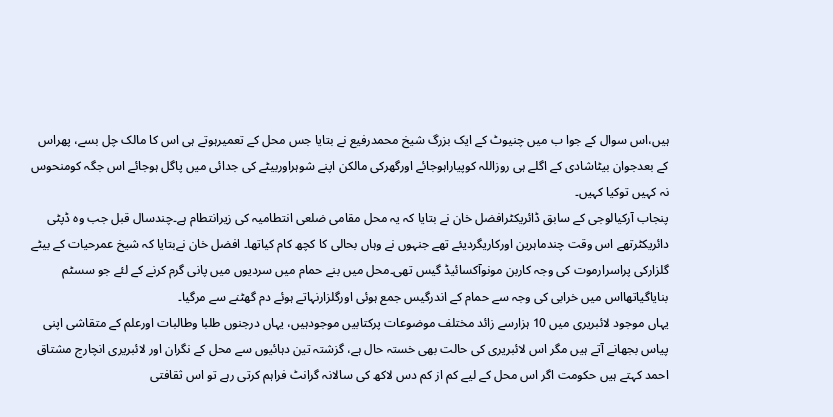ہیں،اس سوال کے جوا ب میں چنیوٹ کے ایک بزرگ شیخ محمدرفیع نے بتایا جس محل کے تعمیرہوتے ہی اس کا مالک چل بسے، پھراس کے بعدجوان بیٹاشادی کے اگلے ہی روزاللہ کوپیاراہوجائے اورگھرکی مالکن اپنے شوہراوربیٹے کی جدائی میں پاگل ہوجائے اس جگہ کومنحوس نہ کہیں توکیا کہیں۔
پنجاب آرکیالوجی کے سابق ڈائریکٹرافضل خان نے بتایا کہ یہ محل مقامی ضلعی انتطامیہ کی زیرانتطام ہے۔چندسال قبل جب وہ ڈپٹی دائریکٹرتھے اس وقت چندماہرین اورکاریگردیئے تھے جنہوں نے وہاں بحالی کا کچھ کام کیاتھا۔ افضل خان نےبتایا کہ شیخ عمرحیات کے بیٹے گلزارکی پراسرارموت کی وجہ کاربن مونوآکسائیڈ گیس تھی۔محل میں بنے حمام میں سردیوں میں پانی گرم کرنے کے لئے جو سسٹم بنایاگیاتھااس میں خرابی کی وجہ سے حمام کے اندرگیس جمع ہوئی اورگلزارنہاتے ہوئے دم گھٹنے سے مرگیا۔
یہاں موجود لائبریری میں 10 ہزارسے زائد مختلف موضوعات پرکتابیں موجودہیں، یہاں درجنوں طلبا وطالبات اورعلم کے متقاشی اپنی پیاس بجھانے آتے ہیں مگر اس لائبریری کی حالت بھی خستہ حال ہے، گزشتہ تین دہائیوں سے محل کے نگران اور لائبریری انچارج مشتاق احمد کہتے ہیں حکومت اگر اس محل کے لیے کم از کم دس لاکھ کی سالانہ گرانٹ فراہم کرتی رہے تو اس ثقافتی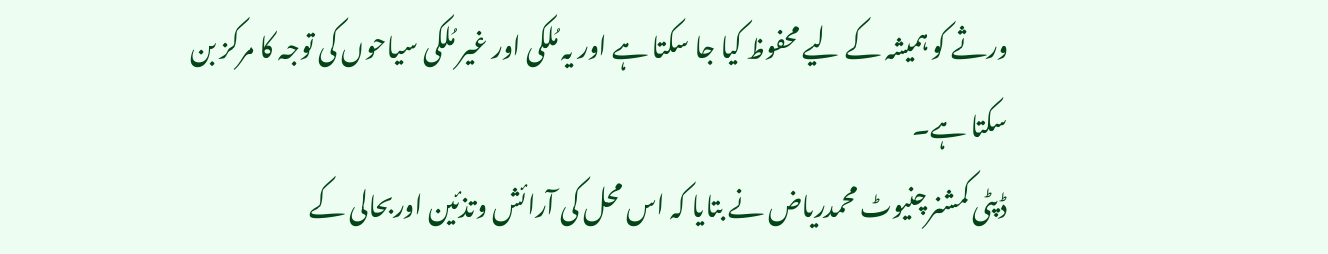ورثے کو ہمیشہ کے لیے محفوظ کیا جا سکتا ہے اور یہ مُلکی اور غیر مُلکی سیاحوں کی توجہ کا مرکز بن سکتا ہے۔
ڈپٹی کمشنرچنیوٹ محمدریاض نے بتایا کہ اس محل کی آرائش وتذئین اوربحالی کے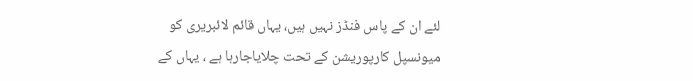لئے ان کے پاس فنڈز نہیں ہیں، یہاں قائم لائبریری کو میونسپل کارپوریشن کے تحت چلایاجارہا ہے ، یہاں کے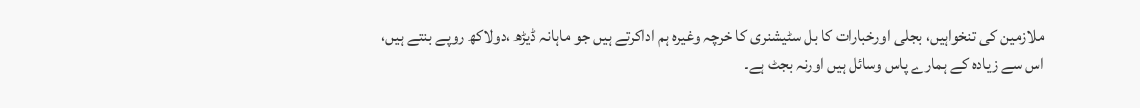ملازمین کی تنخواہیں، بجلی اورخبارات کا بل سٹیشنری کا خرچہ وغیرہ ہم اداکرتے ہیں جو ماہانہ ڈیڑھ ،دولاکھ روپے بنتے ہیں، اس سے زیادہ کے ہمارے پاس وسائل ہیں اورنہ بجٹ ہے۔